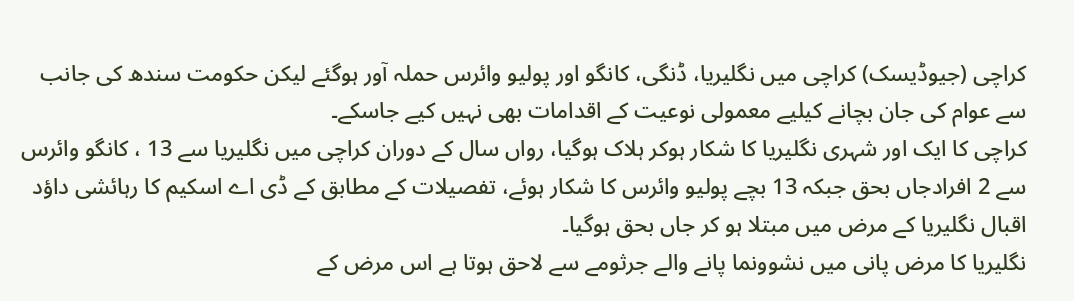کراچی (جیوڈیسک) کراچی میں نگلیریا، ڈنگی، کانگو اور پولیو وائرس حملہ آور ہوگئے لیکن حکومت سندھ کی جانب سے عوام کی جان بچانے کیلیے معمولی نوعیت کے اقدامات بھی نہیں کیے جاسکے۔
کراچی کا ایک اور شہری نگلیریا کا شکار ہوکر ہلاک ہوگیا، رواں سال کے دوران کراچی میں نگلیریا سے 13 ، کانگو وائرس سے 2 افرادجاں بحق جبکہ 13 بچے پولیو وائرس کا شکار ہوئے، تفصیلات کے مطابق کے ڈی اے اسکیم کا رہائشی داؤد اقبال نگلیریا کے مرض میں مبتلا ہو کر جاں بحق ہوگیا۔
نگلیریا کا مرض پانی میں نشوونما پانے والے جرثومے سے لاحق ہوتا ہے اس مرض کے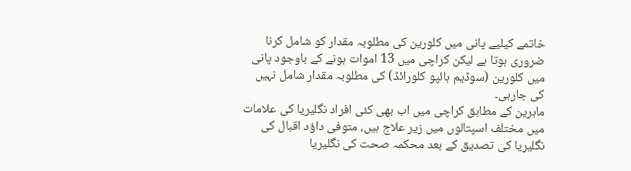خاتمے کیلیے پانی میں کلورین کی مطلوبہ مقدار کو شامل کرنا ضروری ہوتا ہے لیکن کراچی میں 13 اموات ہونے کے باوجود پانی میں کلورین (سوڈیم ہائپو کلورائڈ) کی مطلوبہ مقدار شامل نہیں کی جارہی۔
ماہرین کے مطابق کراچی میں اب بھی کئی افراد نگلیریا کی علامات میں مختلف اسپتالوں میں زیر علاج ہیں، متوفی داؤد اقبال کی نگلیریا کی تصدیق کے بعد محکمہ صحت کی نگلیریا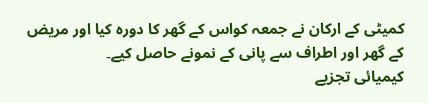کمیٹی کے ارکان نے جمعہ کواس کے گھر کا دورہ کیا اور مریض کے گھر اور اطراف سے پانی کے نمونے حاصل کیے۔
کیمیائی تجزیے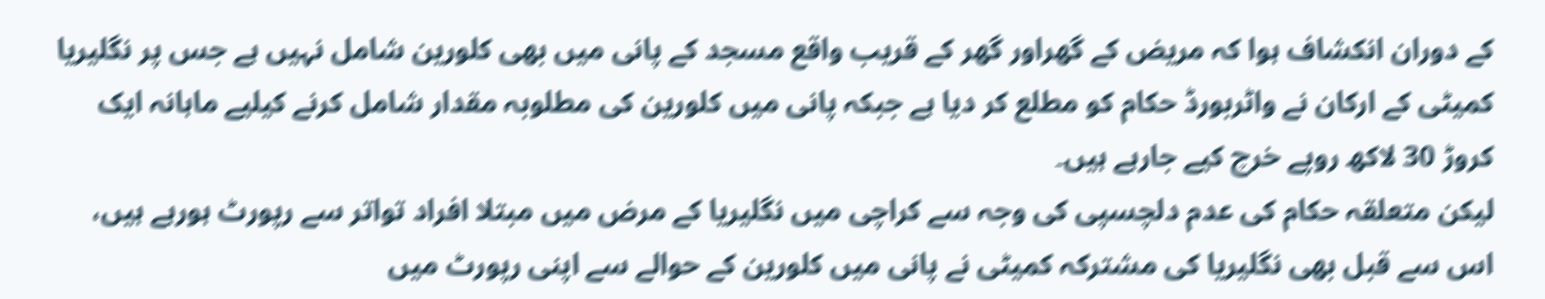کے دوران انکشاف ہوا کہ مریض کے گھراور گھر کے قریب واقع مسجد کے پانی میں بھی کلورین شامل نہیں ہے جس پر نگلیریا کمیٹی کے ارکان نے واٹربورڈ حکام کو مطلع کر دیا ہے جبکہ پانی میں کلورین کی مطلوبہ مقدار شامل کرنے کیلیے ماہانہ ایک کروڑ 30 لاکھ روپے خرچ کیے جارہے ہیں۔
لیکن متعلقہ حکام کی عدم دلچسپی کی وجہ سے کراچی میں نگلیریا کے مرض میں مبتلا افراد تواتر سے رپورٹ ہورہے ہیں، اس سے قبل بھی نگلیریا کی مشترکہ کمیٹی نے پانی میں کلورین کے حوالے سے اپنی رپورٹ میں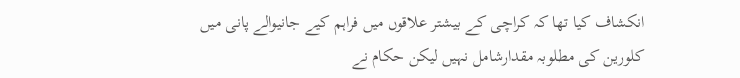انکشاف کیا تھا کہ کراچی کے بیشتر علاقوں میں فراہم کیے جانیوالے پانی میں کلورین کی مطلوبہ مقدارشامل نہیں لیکن حکام نے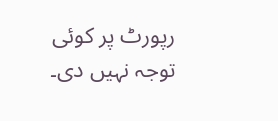رپورٹ پر کوئی توجہ نہیں دی۔